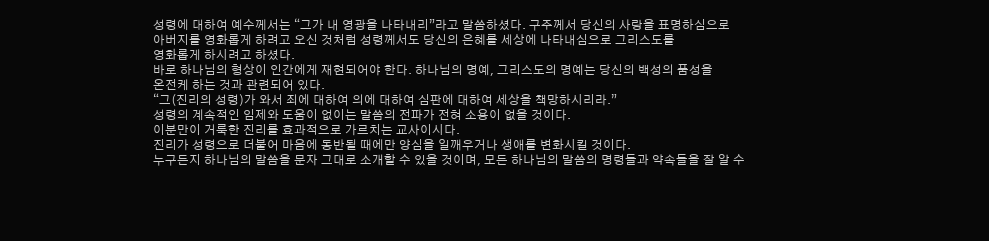성령에 대하여 예수께서는 “그가 내 영광을 나타내리”라고 말씀하셨다. 구주께서 당신의 사랑을 표명하심으로
아버지를 영화롭게 하려고 오신 것처럼 성령께서도 당신의 은혜를 세상에 나타내심으로 그리스도를
영화롭게 하시려고 하셨다.
바로 하나님의 형상이 인간에게 재현되어야 한다. 하나님의 명예, 그리스도의 명예는 당신의 백성의 품성을
온전케 하는 것과 관련되어 있다.
“그(진리의 성령)가 와서 죄에 대하여 의에 대하여 심판에 대하여 세상을 책망하시리라.”
성령의 계속적인 임제와 도움이 없이는 말씀의 전파가 전혀 소용이 없을 것이다.
이분만이 거룩한 진리를 효과적으로 가르치는 교사이시다.
진리가 성령으로 더불어 마음에 동반될 때에만 양심을 일깨우거나 생애를 변화시킬 것이다.
누구든지 하나님의 말씀을 문자 그대로 소개할 수 있을 것이며, 모든 하나님의 말씀의 명령들과 약속들을 잘 알 수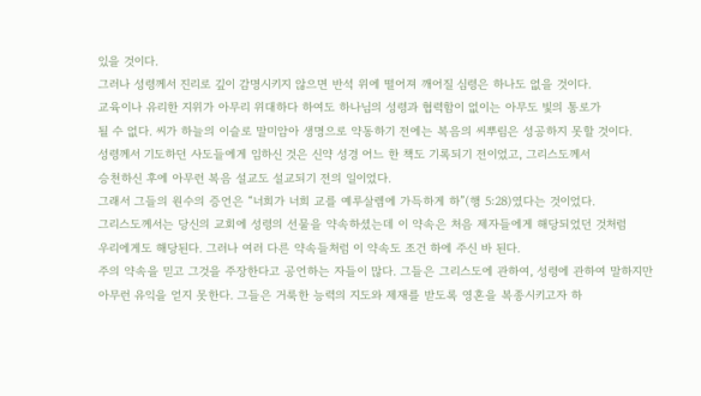있을 것이다.
그러나 성령께서 진리로 깊이 감명시키지 않으면 반석 위에 떨어져 깨어질 심령은 하나도 없을 것이다.
교육이나 유리한 지위가 아무리 위대하다 하여도 하나님의 성령과 협력함이 없이는 아무도 빛의 통로가
될 수 없다. 씨가 하늘의 이슬로 말미암아 생명으로 약동하기 전에는 복음의 씨뿌림은 성공하지 못할 것이다.
성령께서 기도하던 사도들에게 임하신 것은 신약 성경 어느 한 책도 기록되기 전이었고, 그리스도께서
승천하신 후에 아무런 복음 설교도 설교되기 전의 일이었다.
그래서 그들의 원수의 증언은 “너희가 너희 교를 예루살렘에 가득하게 하”(행 5:28)였다는 것이었다.
그리스도께서는 당신의 교회에 성령의 선물을 약속하셨는데 이 약속은 처음 제자들에게 해당되었던 것처럼
우리에게도 해당된다. 그러나 여러 다른 약속들처럼 이 약속도 조건 하에 주신 바 된다.
주의 약속을 믿고 그것을 주장한다고 공언하는 자들이 많다. 그들은 그리스도에 관하여, 성령에 관하여 말하지만
아무런 유익을 얻지 못한다. 그들은 거룩한 능력의 지도와 제재를 받도록 영혼을 복종시키고자 하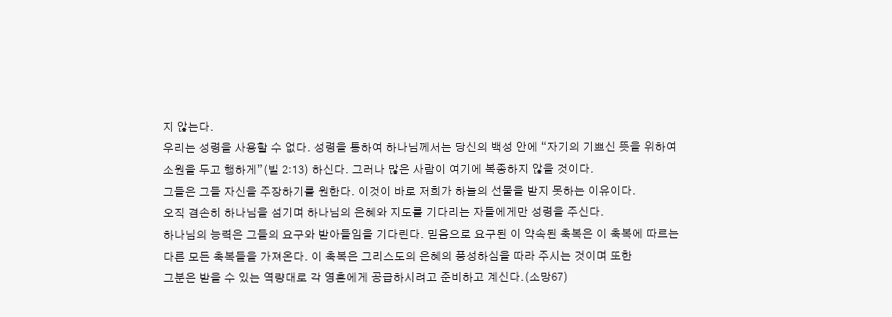지 않는다.
우리는 성령을 사용할 수 없다. 성령을 통하여 하나님께서는 당신의 백성 안에 “자기의 기쁘신 뜻을 위하여
소원을 두고 행하게”(빌 2:13) 하신다. 그러나 많은 사람이 여기에 복종하지 않을 것이다.
그들은 그들 자신을 주장하기를 원한다. 이것이 바로 저희가 하늘의 선물을 받지 못하는 이유이다.
오직 겸손히 하나님을 섬기며 하나님의 은혜와 지도를 기다리는 자들에게만 성령을 주신다.
하나님의 능력은 그들의 요구와 받아들임을 기다린다. 믿음으로 요구된 이 약속된 축복은 이 축복에 따르는
다른 모든 축복들을 가져온다. 이 축복은 그리스도의 은혜의 풍성하심을 따라 주시는 것이며 또한
그분은 받을 수 있는 역량대로 각 영혼에게 공급하시려고 준비하고 계신다.(소망67)